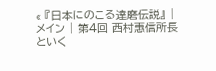« 『日本にのこる達磨伝説』 | メイン | 第4回 西村惠信所長といく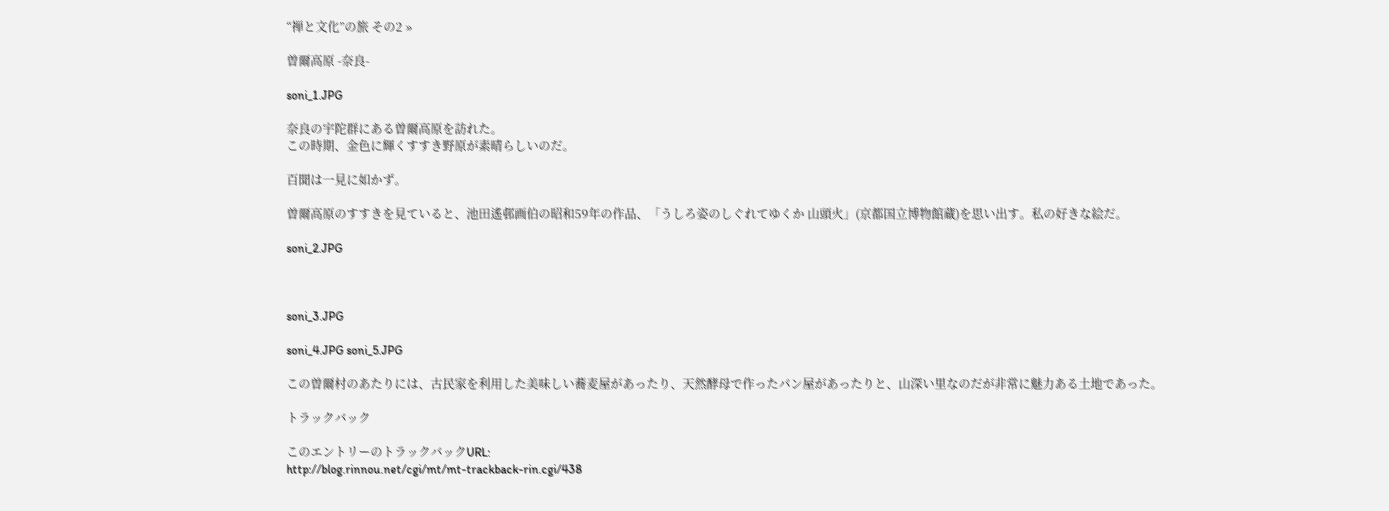“禅と文化”の旅 その2 »

曽爾高原 -奈良-

soni_1.JPG

奈良の宇陀群にある曽爾高原を訪れた。
この時期、金色に輝くすすき野原が素晴らしいのだ。

百聞は一見に如かず。

曽爾高原のすすきを見ていると、池田遙邨画伯の昭和59年の作品、「うしろ姿のしぐれてゆくか 山頭火」(京都国立博物館蔵)を思い出す。私の好きな絵だ。

soni_2.JPG



soni_3.JPG

soni_4.JPG soni_5.JPG

この曽爾村のあたりには、古民家を利用した美味しい蕎麦屋があったり、天然酵母で作ったパン屋があったりと、山深い里なのだが非常に魅力ある土地であった。

トラックバック

このエントリーのトラックバックURL:
http://blog.rinnou.net/cgi/mt/mt-trackback-rin.cgi/438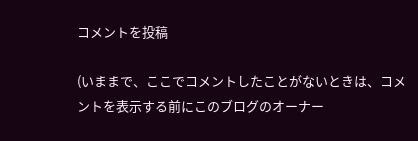コメントを投稿

(いままで、ここでコメントしたことがないときは、コメントを表示する前にこのブログのオーナー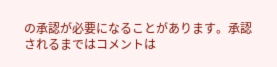の承認が必要になることがあります。承認されるまではコメントは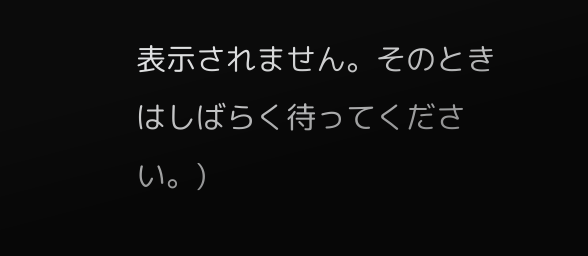表示されません。そのときはしばらく待ってください。)